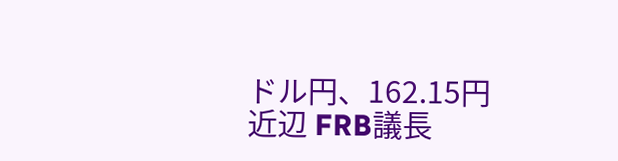ドル円、162.15円近辺 FRB議長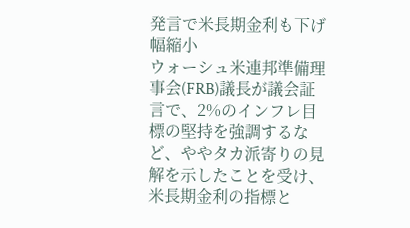発言で米長期金利も下げ幅縮小
ウォーシュ米連邦準備理事会(FRB)議長が議会証言で、2%のインフレ目標の堅持を強調するなど、ややタカ派寄りの見解を示したことを受け、米長期金利の指標と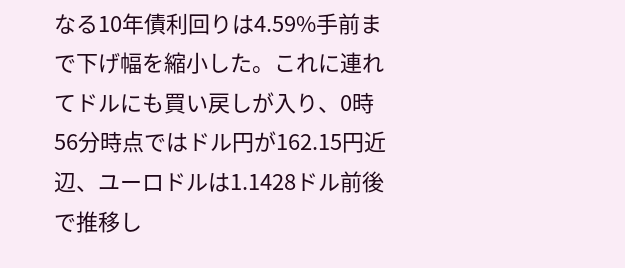なる10年債利回りは4.59%手前まで下げ幅を縮小した。これに連れてドルにも買い戻しが入り、0時56分時点ではドル円が162.15円近辺、ユーロドルは1.1428ドル前後で推移し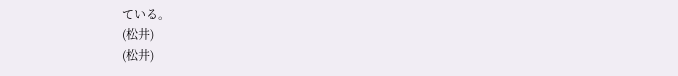ている。
(松井)
(松井)